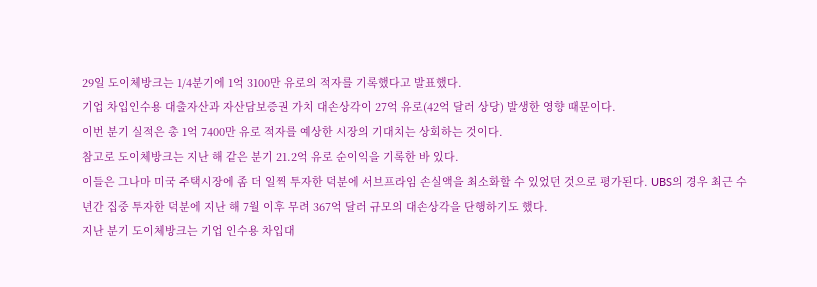29일 도이체방크는 1/4분기에 1억 3100만 유로의 적자를 기록했다고 발표했다.
기업 차입인수용 대출자산과 자산담보증권 가치 대손상각이 27억 유로(42억 달러 상당) 발생한 영향 때문이다.
이번 분기 실적은 총 1억 7400만 유로 적자를 예상한 시장의 기대치는 상회하는 것이다.
참고로 도이체방크는 지난 해 같은 분기 21.2억 유로 순이익을 기록한 바 있다.
이들은 그나마 미국 주택시장에 좀 더 일찍 투자한 덕분에 서브프라임 손실액을 최소화할 수 있었던 것으로 평가된다. UBS의 경우 최근 수년간 집중 투자한 덕분에 지난 해 7월 이후 무려 367억 달러 규모의 대손상각을 단행하기도 했다.
지난 분기 도이체방크는 기업 인수용 차입대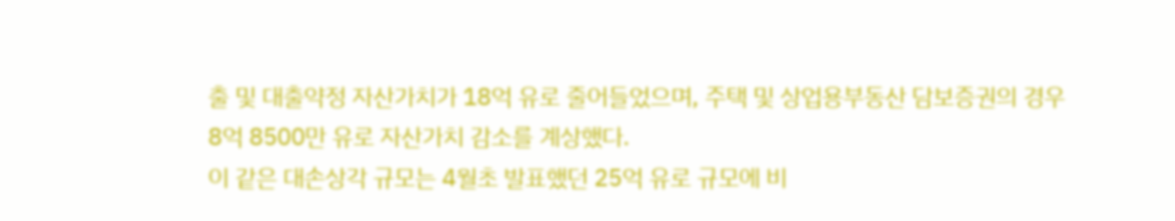출 및 대출약정 자산가치가 18억 유로 줄어들었으며, 주택 및 상업용부동산 담보증권의 경우 8억 8500만 유로 자산가치 감소를 계상했다.
이 같은 대손상각 규모는 4월초 발표했던 25억 유로 규모에 비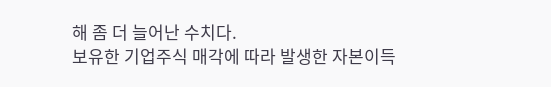해 좀 더 늘어난 수치다.
보유한 기업주식 매각에 따라 발생한 자본이득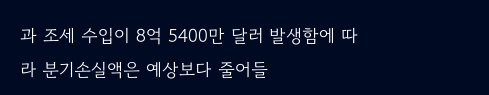과 조세 수입이 8억 5400만 달러 발생함에 따라 분기손실액은 예상보다 줄어들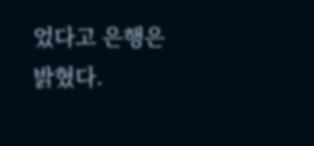었다고 은행은 밝혔다.